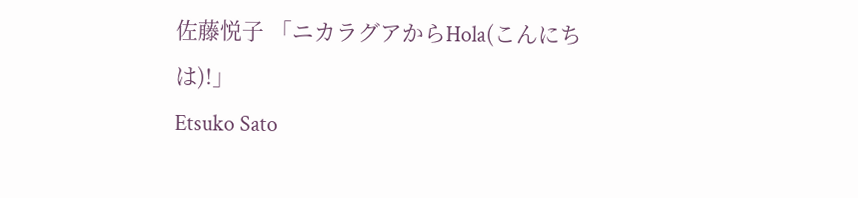佐藤悦子 「ニカラグアからHola(こんにちは)!」
Etsuko Sato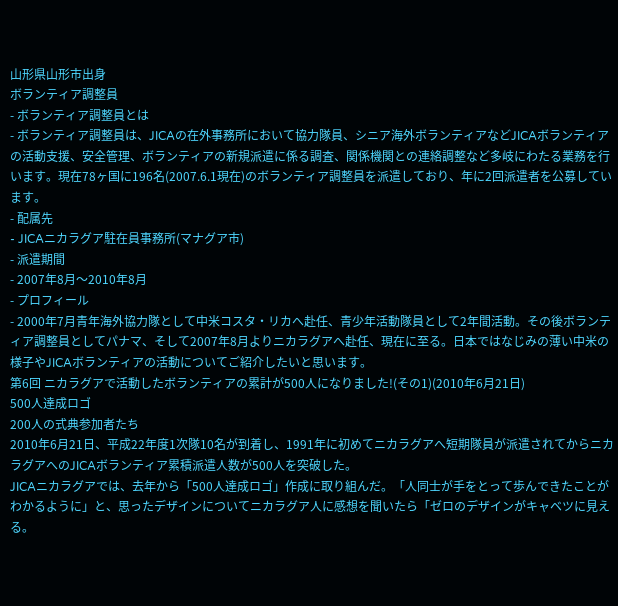山形県山形市出身
ボランティア調整員
- ボランティア調整員とは
- ボランティア調整員は、JICAの在外事務所において協力隊員、シニア海外ボランティアなどJICAボランティアの活動支援、安全管理、ボランティアの新規派遣に係る調査、関係機関との連絡調整など多岐にわたる業務を行います。現在78ヶ国に196名(2007.6.1現在)のボランティア調整員を派遣しており、年に2回派遣者を公募しています。
- 配属先
- JICAニカラグア駐在員事務所(マナグア市)
- 派遣期間
- 2007年8月〜2010年8月
- プロフィール
- 2000年7月青年海外協力隊として中米コスタ・リカへ赴任、青少年活動隊員として2年間活動。その後ボランティア調整員としてパナマ、そして2007年8月よりニカラグアへ赴任、現在に至る。日本ではなじみの薄い中米の様子やJICAボランティアの活動についてご紹介したいと思います。
第6回 ニカラグアで活動したボランティアの累計が500人になりました!(その1)(2010年6月21日)
500人達成ロゴ
200人の式典参加者たち
2010年6月21日、平成22年度1次隊10名が到着し、1991年に初めてニカラグアへ短期隊員が派遣されてからニカラグアへのJICAボランティア累積派遣人数が500人を突破した。
JICAニカラグアでは、去年から「500人達成ロゴ」作成に取り組んだ。「人同士が手をとって歩んできたことがわかるように」と、思ったデザインについてニカラグア人に感想を聞いたら「ゼロのデザインがキャベツに見える。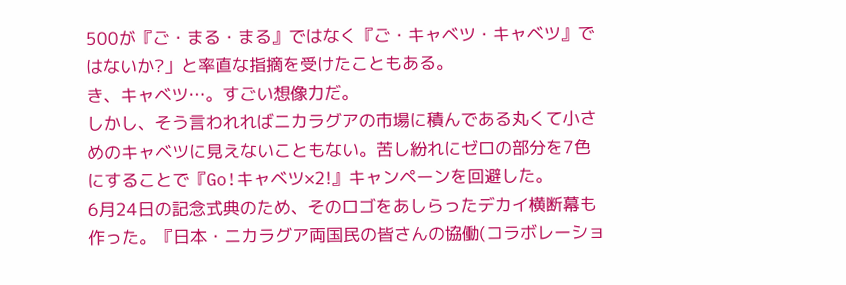500が『ご・まる・まる』ではなく『ご・キャベツ・キャベツ』ではないか?」と率直な指摘を受けたこともある。
き、キャベツ…。すごい想像力だ。
しかし、そう言われればニカラグアの市場に積んである丸くて小さめのキャベツに見えないこともない。苦し紛れにゼロの部分を7色にすることで『Go!キャベツ×2!』キャンペーンを回避した。
6月24日の記念式典のため、そのロゴをあしらったデカイ横断幕も作った。『日本・ニカラグア両国民の皆さんの協働(コラボレーショ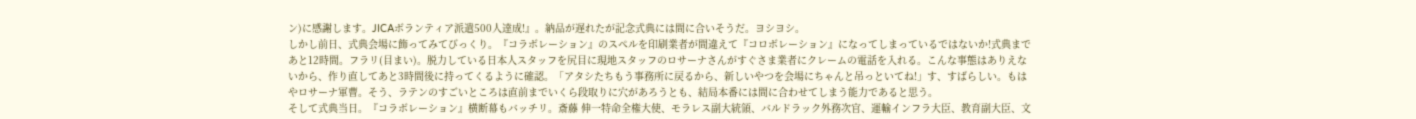ン)に感謝します。JICAボランティア派遣500人達成!』。納品が遅れたが記念式典には間に合いそうだ。ヨシヨシ。
しかし前日、式典会場に飾ってみてびっくり。『コラボレーション』のスペルを印刷業者が間違えて『コロボレーション』になってしまっているではないか!式典まであと12時間。フラリ(目まい)。脱力している日本人スタッフを尻目に現地スタッフのロサーナさんがすぐさま業者にクレームの電話を入れる。こんな事態はありえないから、作り直してあと3時間後に持ってくるように確認。「アタシたちもう事務所に戻るから、新しいやつを会場にちゃんと吊っといてね!」す、すばらしい。もはやロサーナ軍曹。そう、ラテンのすごいところは直前までいくら段取りに穴があろうとも、結局本番には間に合わせてしまう能力であると思う。
そして式典当日。『コラボレーション』横断幕もバッチリ。斎藤 伸一特命全権大使、モラレス副大統領、バルドラック外務次官、運輸インフラ大臣、教育副大臣、文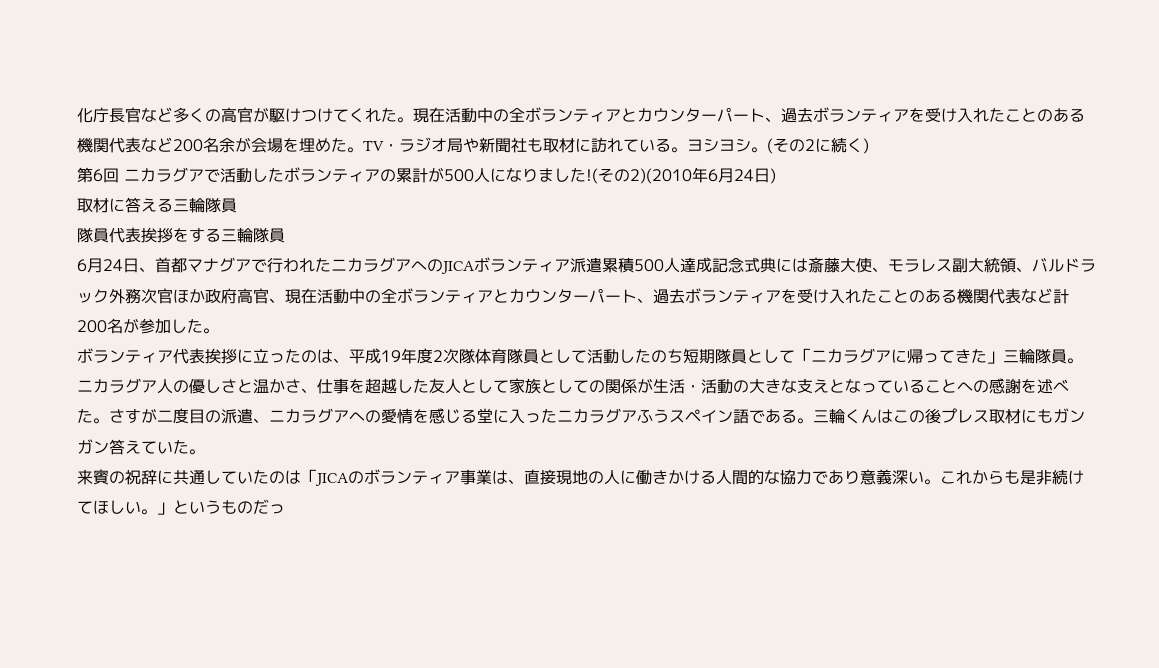化庁長官など多くの高官が駆けつけてくれた。現在活動中の全ボランティアとカウンターパート、過去ボランティアを受け入れたことのある機関代表など200名余が会場を埋めた。TV・ラジオ局や新聞社も取材に訪れている。ヨシヨシ。(その2に続く)
第6回 ニカラグアで活動したボランティアの累計が500人になりました!(その2)(2010年6月24日)
取材に答える三輪隊員
隊員代表挨拶をする三輪隊員
6月24日、首都マナグアで行われたニカラグアへのJICAボランティア派遣累積500人達成記念式典には斎藤大使、モラレス副大統領、バルドラック外務次官ほか政府高官、現在活動中の全ボランティアとカウンターパート、過去ボランティアを受け入れたことのある機関代表など計200名が参加した。
ボランティア代表挨拶に立ったのは、平成19年度2次隊体育隊員として活動したのち短期隊員として「ニカラグアに帰ってきた」三輪隊員。ニカラグア人の優しさと温かさ、仕事を超越した友人として家族としての関係が生活・活動の大きな支えとなっていることへの感謝を述べた。さすが二度目の派遣、ニカラグアへの愛情を感じる堂に入ったニカラグアふうスペイン語である。三輪くんはこの後プレス取材にもガンガン答えていた。
来賓の祝辞に共通していたのは「JICAのボランティア事業は、直接現地の人に働きかける人間的な協力であり意義深い。これからも是非続けてほしい。」というものだっ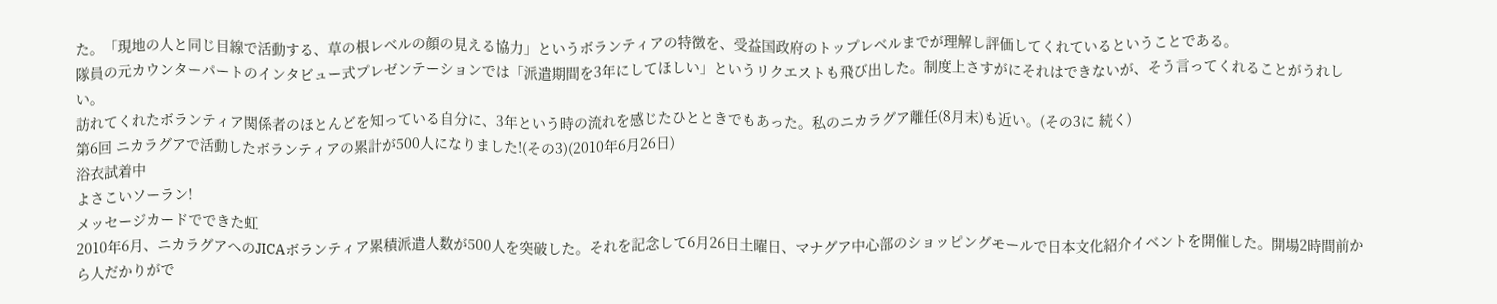た。「現地の人と同じ目線で活動する、草の根レベルの顔の見える協力」というボランティアの特徴を、受益国政府のトップレベルまでが理解し評価してくれているということである。
隊員の元カウンターパートのインタビュー式プレゼンテーションでは「派遣期間を3年にしてほしい」というリクエストも飛び出した。制度上さすがにそれはできないが、そう言ってくれることがうれしい。
訪れてくれたボランティア関係者のほとんどを知っている自分に、3年という時の流れを感じたひとときでもあった。私のニカラグア離任(8月末)も近い。(その3に 続く)
第6回 ニカラグアで活動したボランティアの累計が500人になりました!(その3)(2010年6月26日)
浴衣試着中
よさこいソーラン!
メッセージカードでできた虹
2010年6月、ニカラグアへのJICAボランティア累積派遣人数が500人を突破した。それを記念して6月26日土曜日、マナグア中心部のショッピングモールで日本文化紹介イベントを開催した。開場2時間前から人だかりがで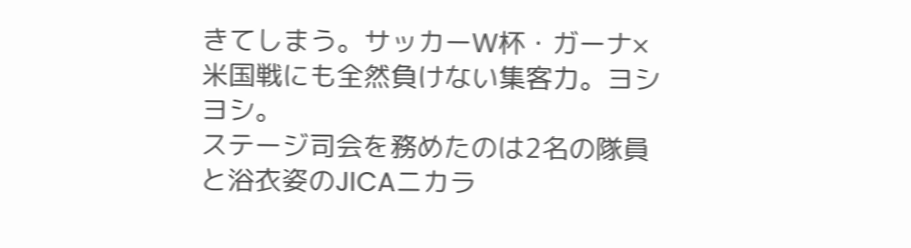きてしまう。サッカーW杯・ガーナ×米国戦にも全然負けない集客力。ヨシヨシ。
ステージ司会を務めたのは2名の隊員と浴衣姿のJICAニカラ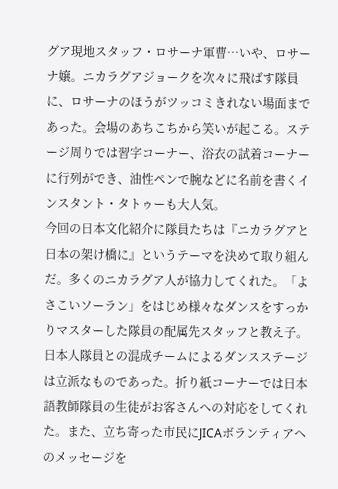グア現地スタッフ・ロサーナ軍曹…いや、ロサーナ嬢。ニカラグアジョークを次々に飛ばす隊員に、ロサーナのほうがツッコミきれない場面まであった。会場のあちこちから笑いが起こる。ステージ周りでは習字コーナー、浴衣の試着コーナーに行列ができ、油性ペンで腕などに名前を書くインスタント・タトゥーも大人気。
今回の日本文化紹介に隊員たちは『ニカラグアと日本の架け橋に』というテーマを決めて取り組んだ。多くのニカラグア人が協力してくれた。「よさこいソーラン」をはじめ様々なダンスをすっかりマスターした隊員の配属先スタッフと教え子。日本人隊員との混成チームによるダンスステージは立派なものであった。折り紙コーナーでは日本語教師隊員の生徒がお客さんへの対応をしてくれた。また、立ち寄った市民にJICAボランティアへのメッセージを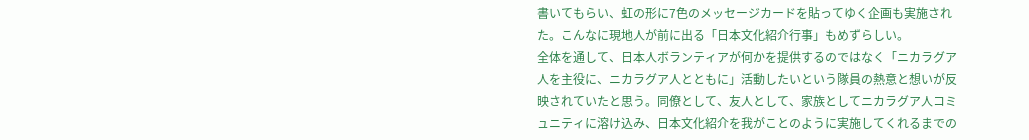書いてもらい、虹の形に7色のメッセージカードを貼ってゆく企画も実施された。こんなに現地人が前に出る「日本文化紹介行事」もめずらしい。
全体を通して、日本人ボランティアが何かを提供するのではなく「ニカラグア人を主役に、ニカラグア人とともに」活動したいという隊員の熱意と想いが反映されていたと思う。同僚として、友人として、家族としてニカラグア人コミュニティに溶け込み、日本文化紹介を我がことのように実施してくれるまでの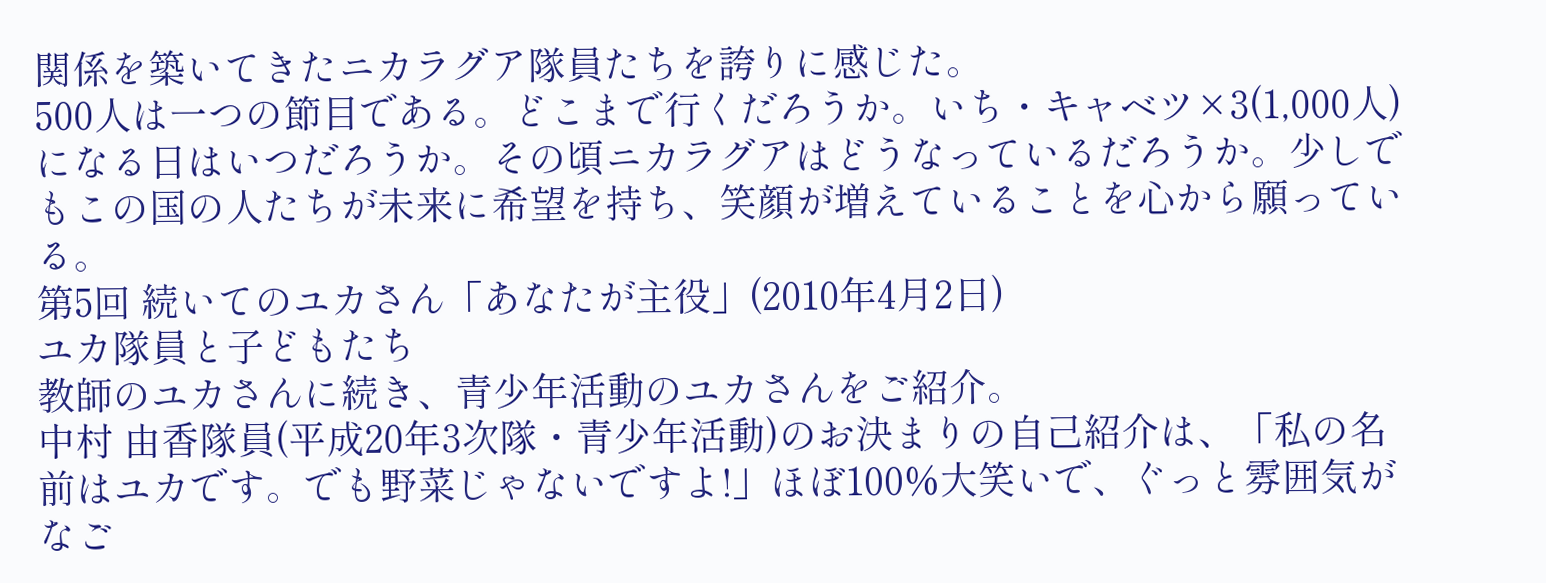関係を築いてきたニカラグア隊員たちを誇りに感じた。
500人は一つの節目である。どこまで行くだろうか。いち・キャベツ×3(1,000人)になる日はいつだろうか。その頃ニカラグアはどうなっているだろうか。少しでもこの国の人たちが未来に希望を持ち、笑顔が増えていることを心から願っている。
第5回 続いてのユカさん「あなたが主役」(2010年4月2日)
ユカ隊員と子どもたち
教師のユカさんに続き、青少年活動のユカさんをご紹介。
中村 由香隊員(平成20年3次隊・青少年活動)のお決まりの自己紹介は、「私の名前はユカです。でも野菜じゃないですよ!」ほぼ100%大笑いで、ぐっと雰囲気がなご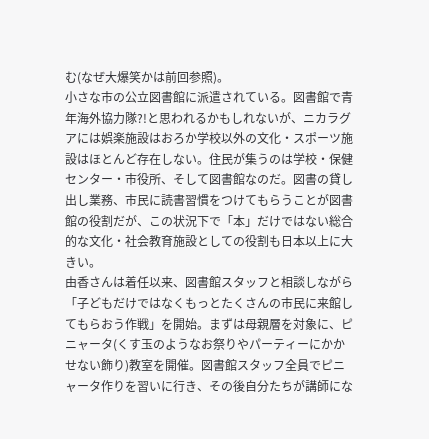む(なぜ大爆笑かは前回参照)。
小さな市の公立図書館に派遣されている。図書館で青年海外協力隊?!と思われるかもしれないが、ニカラグアには娯楽施設はおろか学校以外の文化・スポーツ施設はほとんど存在しない。住民が集うのは学校・保健センター・市役所、そして図書館なのだ。図書の貸し出し業務、市民に読書習慣をつけてもらうことが図書館の役割だが、この状況下で「本」だけではない総合的な文化・社会教育施設としての役割も日本以上に大きい。
由香さんは着任以来、図書館スタッフと相談しながら「子どもだけではなくもっとたくさんの市民に来館してもらおう作戦」を開始。まずは母親層を対象に、ピニャータ(くす玉のようなお祭りやパーティーにかかせない飾り)教室を開催。図書館スタッフ全員でピニャータ作りを習いに行き、その後自分たちが講師にな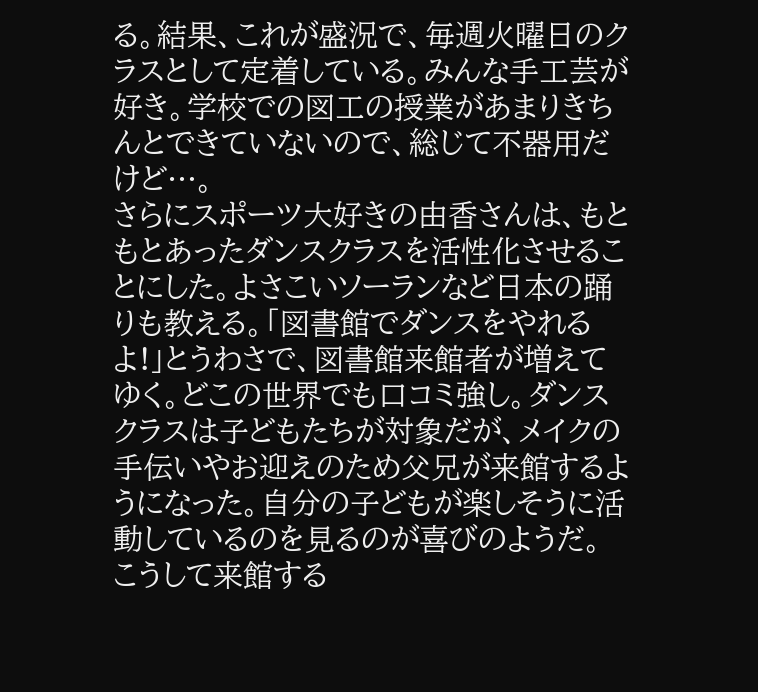る。結果、これが盛況で、毎週火曜日のクラスとして定着している。みんな手工芸が好き。学校での図工の授業があまりきちんとできていないので、総じて不器用だけど…。
さらにスポーツ大好きの由香さんは、もともとあったダンスクラスを活性化させることにした。よさこいソーランなど日本の踊りも教える。「図書館でダンスをやれるよ!」とうわさで、図書館来館者が増えてゆく。どこの世界でも口コミ強し。ダンスクラスは子どもたちが対象だが、メイクの手伝いやお迎えのため父兄が来館するようになった。自分の子どもが楽しそうに活動しているのを見るのが喜びのようだ。
こうして来館する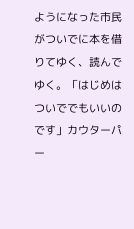ようになった市民がついでに本を借りてゆく、読んでゆく。「はじめはついででもいいのです」カウターパー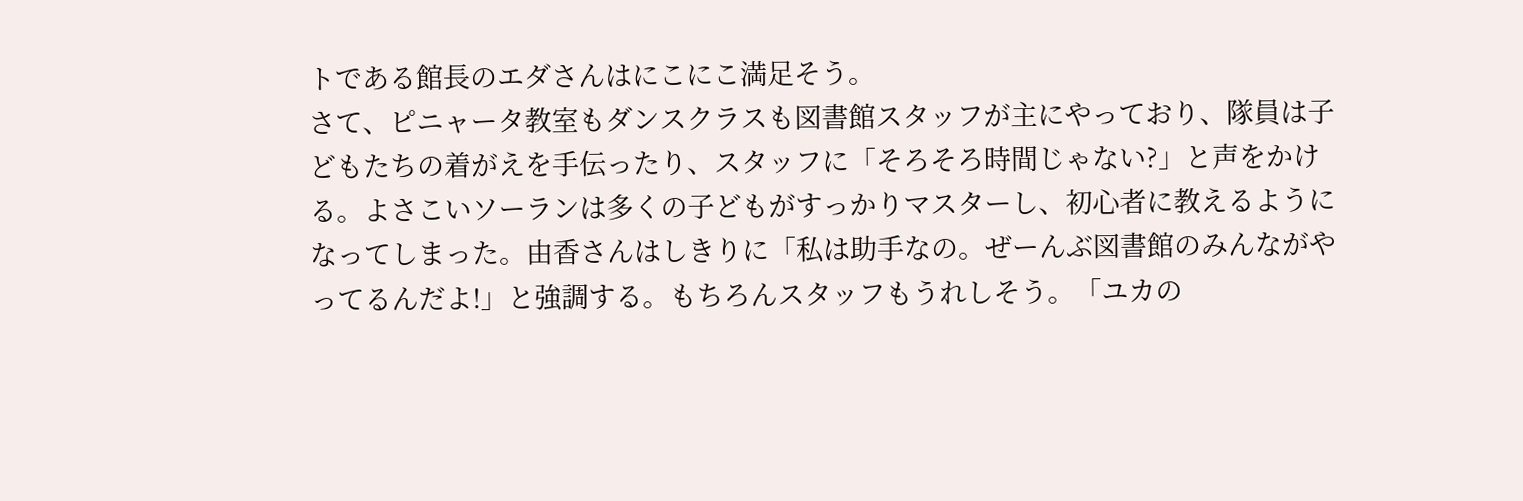トである館長のエダさんはにこにこ満足そう。
さて、ピニャータ教室もダンスクラスも図書館スタッフが主にやっており、隊員は子どもたちの着がえを手伝ったり、スタッフに「そろそろ時間じゃない?」と声をかける。よさこいソーランは多くの子どもがすっかりマスターし、初心者に教えるようになってしまった。由香さんはしきりに「私は助手なの。ぜーんぶ図書館のみんながやってるんだよ!」と強調する。もちろんスタッフもうれしそう。「ユカの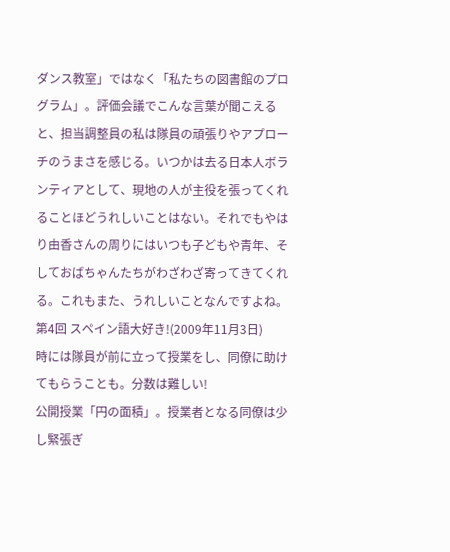ダンス教室」ではなく「私たちの図書館のプログラム」。評価会議でこんな言葉が聞こえると、担当調整員の私は隊員の頑張りやアプローチのうまさを感じる。いつかは去る日本人ボランティアとして、現地の人が主役を張ってくれることほどうれしいことはない。それでもやはり由香さんの周りにはいつも子どもや青年、そしておばちゃんたちがわざわざ寄ってきてくれる。これもまた、うれしいことなんですよね。
第4回 スペイン語大好き!(2009年11月3日)
時には隊員が前に立って授業をし、同僚に助けてもらうことも。分数は難しい!
公開授業「円の面積」。授業者となる同僚は少し緊張ぎ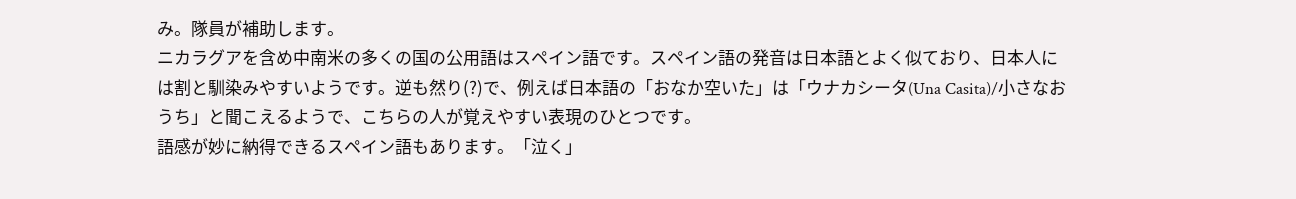み。隊員が補助します。
ニカラグアを含め中南米の多くの国の公用語はスペイン語です。スペイン語の発音は日本語とよく似ており、日本人には割と馴染みやすいようです。逆も然り(?)で、例えば日本語の「おなか空いた」は「ウナカシータ(Una Casita)/小さなおうち」と聞こえるようで、こちらの人が覚えやすい表現のひとつです。
語感が妙に納得できるスペイン語もあります。「泣く」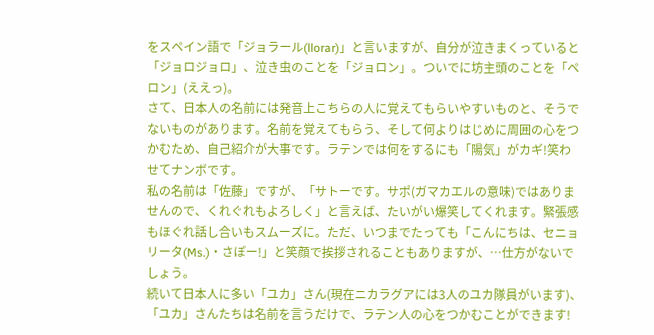をスペイン語で「ジョラール(llorar)」と言いますが、自分が泣きまくっていると「ジョロジョロ」、泣き虫のことを「ジョロン」。ついでに坊主頭のことを「ペロン」(ええっ)。
さて、日本人の名前には発音上こちらの人に覚えてもらいやすいものと、そうでないものがあります。名前を覚えてもらう、そして何よりはじめに周囲の心をつかむため、自己紹介が大事です。ラテンでは何をするにも「陽気」がカギ!笑わせてナンボです。
私の名前は「佐藤」ですが、「サトーです。サポ(ガマカエルの意味)ではありませんので、くれぐれもよろしく」と言えば、たいがい爆笑してくれます。緊張感もほぐれ話し合いもスムーズに。ただ、いつまでたっても「こんにちは、セニョリータ(Ms.)・さぽー!」と笑顔で挨拶されることもありますが、…仕方がないでしょう。
続いて日本人に多い「ユカ」さん(現在ニカラグアには3人のユカ隊員がいます)、「ユカ」さんたちは名前を言うだけで、ラテン人の心をつかむことができます!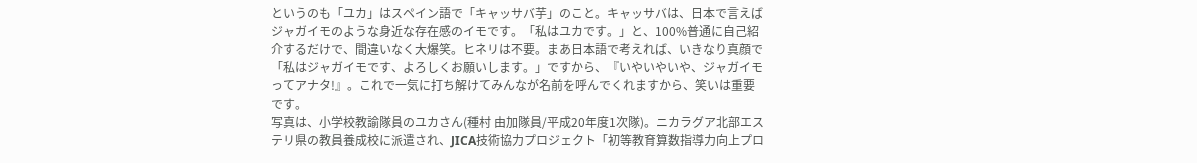というのも「ユカ」はスペイン語で「キャッサバ芋」のこと。キャッサバは、日本で言えばジャガイモのような身近な存在感のイモです。「私はユカです。」と、100%普通に自己紹介するだけで、間違いなく大爆笑。ヒネリは不要。まあ日本語で考えれば、いきなり真顔で「私はジャガイモです、よろしくお願いします。」ですから、『いやいやいや、ジャガイモってアナタ!』。これで一気に打ち解けてみんなが名前を呼んでくれますから、笑いは重要です。
写真は、小学校教諭隊員のユカさん(種村 由加隊員/平成20年度1次隊)。ニカラグア北部エステリ県の教員養成校に派遣され、JICA技術協力プロジェクト「初等教育算数指導力向上プロ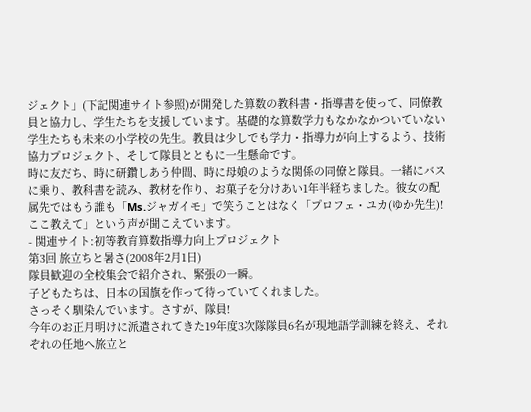ジェクト」(下記関連サイト参照)が開発した算数の教科書・指導書を使って、同僚教員と協力し、学生たちを支援しています。基礎的な算数学力もなかなかついていない学生たちも未来の小学校の先生。教員は少しでも学力・指導力が向上するよう、技術協力プロジェクト、そして隊員とともに一生懸命です。
時に友だち、時に研鑽しあう仲間、時に母娘のような関係の同僚と隊員。一緒にバスに乗り、教科書を読み、教材を作り、お菓子を分けあい1年半経ちました。彼女の配属先ではもう誰も「Ms.ジャガイモ」で笑うことはなく「プロフェ・ユカ(ゆか先生)!ここ教えて」という声が聞こえています。
- 関連サイト:初等教育算数指導力向上プロジェクト
第3回 旅立ちと暑さ(2008年2月1日)
隊員歓迎の全校集会で紹介され、緊張の一瞬。
子どもたちは、日本の国旗を作って待っていてくれました。
さっそく馴染んでいます。さすが、隊員!
今年のお正月明けに派遣されてきた19年度3次隊隊員6名が現地語学訓練を終え、それぞれの任地へ旅立と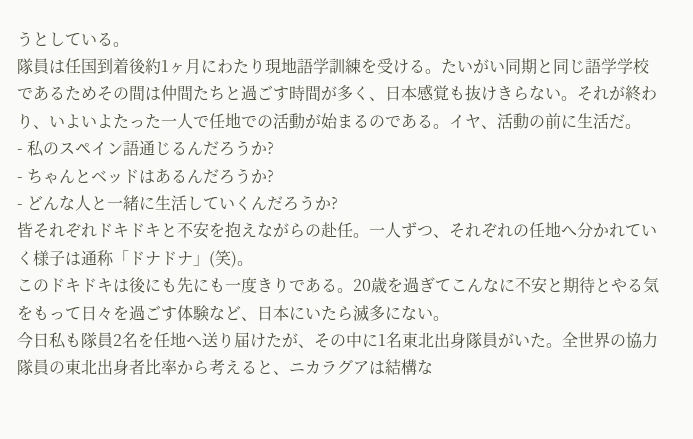うとしている。
隊員は任国到着後約1ヶ月にわたり現地語学訓練を受ける。たいがい同期と同じ語学学校であるためその間は仲間たちと過ごす時間が多く、日本感覚も抜けきらない。それが終わり、いよいよたった一人で任地での活動が始まるのである。イヤ、活動の前に生活だ。
- 私のスペイン語通じるんだろうか?
- ちゃんとベッドはあるんだろうか?
- どんな人と一緒に生活していくんだろうか?
皆それぞれドキドキと不安を抱えながらの赴任。一人ずつ、それぞれの任地へ分かれていく様子は通称「ドナドナ」(笑)。
このドキドキは後にも先にも一度きりである。20歳を過ぎてこんなに不安と期待とやる気をもって日々を過ごす体験など、日本にいたら滅多にない。
今日私も隊員2名を任地へ送り届けたが、その中に1名東北出身隊員がいた。全世界の協力隊員の東北出身者比率から考えると、ニカラグアは結構な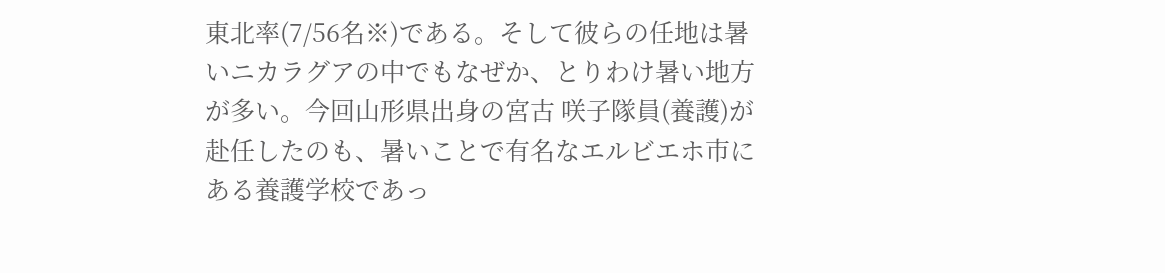東北率(7/56名※)である。そして彼らの任地は暑いニカラグアの中でもなぜか、とりわけ暑い地方が多い。今回山形県出身の宮古 咲子隊員(養護)が赴任したのも、暑いことで有名なエルビエホ市にある養護学校であっ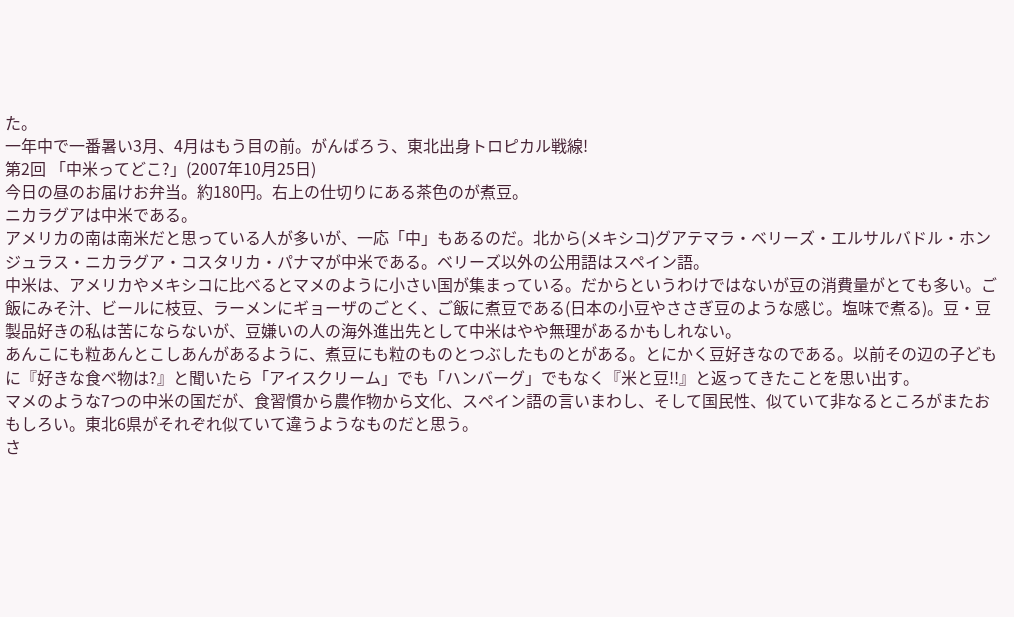た。
一年中で一番暑い3月、4月はもう目の前。がんばろう、東北出身トロピカル戦線!
第2回 「中米ってどこ?」(2007年10月25日)
今日の昼のお届けお弁当。約180円。右上の仕切りにある茶色のが煮豆。
ニカラグアは中米である。
アメリカの南は南米だと思っている人が多いが、一応「中」もあるのだ。北から(メキシコ)グアテマラ・ベリーズ・エルサルバドル・ホンジュラス・ニカラグア・コスタリカ・パナマが中米である。ベリーズ以外の公用語はスペイン語。
中米は、アメリカやメキシコに比べるとマメのように小さい国が集まっている。だからというわけではないが豆の消費量がとても多い。ご飯にみそ汁、ビールに枝豆、ラーメンにギョーザのごとく、ご飯に煮豆である(日本の小豆やささぎ豆のような感じ。塩味で煮る)。豆・豆製品好きの私は苦にならないが、豆嫌いの人の海外進出先として中米はやや無理があるかもしれない。
あんこにも粒あんとこしあんがあるように、煮豆にも粒のものとつぶしたものとがある。とにかく豆好きなのである。以前その辺の子どもに『好きな食べ物は?』と聞いたら「アイスクリーム」でも「ハンバーグ」でもなく『米と豆!!』と返ってきたことを思い出す。
マメのような7つの中米の国だが、食習慣から農作物から文化、スペイン語の言いまわし、そして国民性、似ていて非なるところがまたおもしろい。東北6県がそれぞれ似ていて違うようなものだと思う。
さ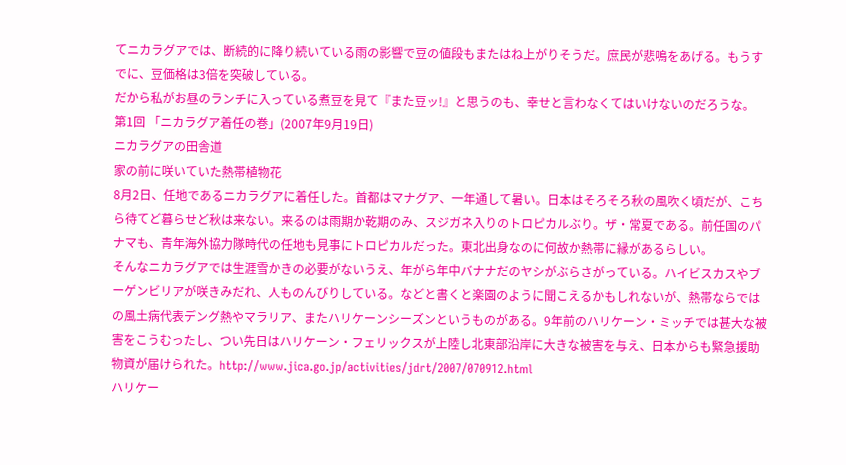てニカラグアでは、断続的に降り続いている雨の影響で豆の値段もまたはね上がりそうだ。庶民が悲鳴をあげる。もうすでに、豆価格は3倍を突破している。
だから私がお昼のランチに入っている煮豆を見て『また豆ッ!』と思うのも、幸せと言わなくてはいけないのだろうな。
第1回 「ニカラグア着任の巻」(2007年9月19日)
ニカラグアの田舎道
家の前に咲いていた熱帯植物花
8月2日、任地であるニカラグアに着任した。首都はマナグア、一年通して暑い。日本はそろそろ秋の風吹く頃だが、こちら待てど暮らせど秋は来ない。来るのは雨期か乾期のみ、スジガネ入りのトロピカルぶり。ザ・常夏である。前任国のパナマも、青年海外協力隊時代の任地も見事にトロピカルだった。東北出身なのに何故か熱帯に縁があるらしい。
そんなニカラグアでは生涯雪かきの必要がないうえ、年がら年中バナナだのヤシがぶらさがっている。ハイビスカスやブーゲンビリアが咲きみだれ、人ものんびりしている。などと書くと楽園のように聞こえるかもしれないが、熱帯ならではの風土病代表デング熱やマラリア、またハリケーンシーズンというものがある。9年前のハリケーン・ミッチでは甚大な被害をこうむったし、つい先日はハリケーン・フェリックスが上陸し北東部沿岸に大きな被害を与え、日本からも緊急援助物資が届けられた。http://www.jica.go.jp/activities/jdrt/2007/070912.html
ハリケー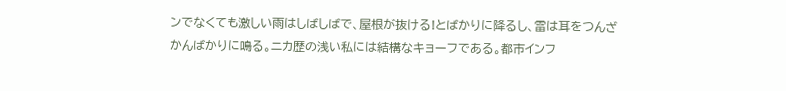ンでなくても激しい雨はしばしばで、屋根が抜ける!とばかりに降るし、雷は耳をつんざかんばかりに鳴る。ニカ歴の浅い私には結構なキョーフである。都市インフ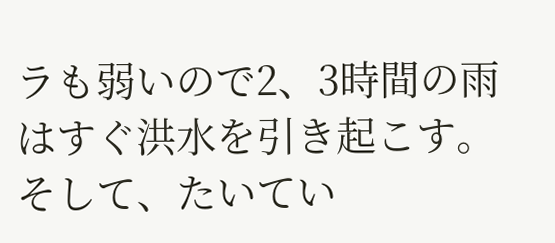ラも弱いので2、3時間の雨はすぐ洪水を引き起こす。そして、たいてい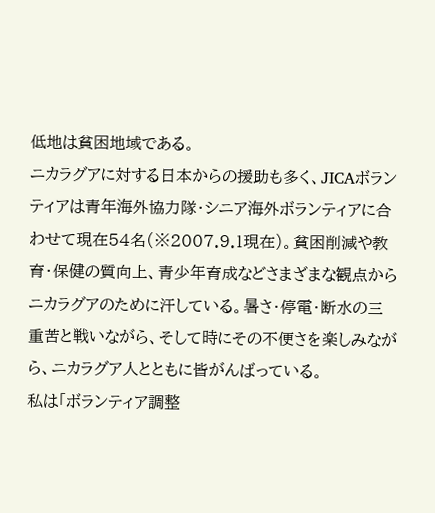低地は貧困地域である。
ニカラグアに対する日本からの援助も多く、JICAボランティアは青年海外協力隊・シニア海外ボランティアに合わせて現在54名(※2007.9.1現在)。貧困削減や教育・保健の質向上、青少年育成などさまざまな観点からニカラグアのために汗している。暑さ・停電・断水の三重苦と戦いながら、そして時にその不便さを楽しみながら、ニカラグア人とともに皆がんばっている。
私は「ボランティア調整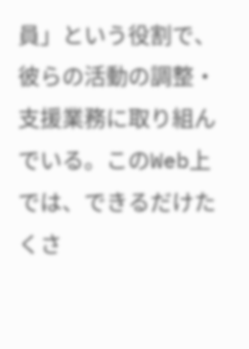員」という役割で、彼らの活動の調整・支援業務に取り組んでいる。このWeb上では、できるだけたくさ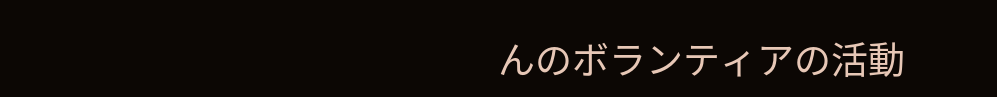んのボランティアの活動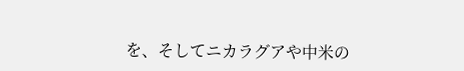を、そしてニカラグアや中米の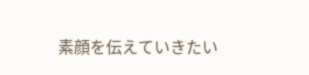素顔を伝えていきたい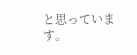と思っています。